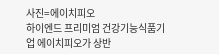사진=에이치피오
하이엔드 프리미엄 건강기능식품기업 에이치피오가 상반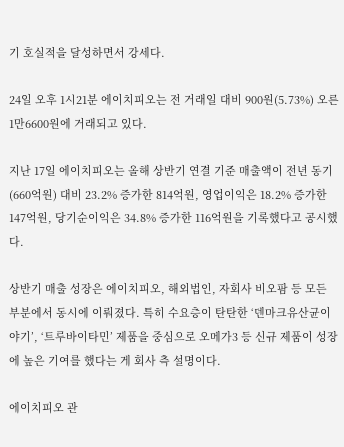기 호실적을 달성하면서 강세다.

24일 오후 1시21분 에이치피오는 전 거래일 대비 900원(5.73%) 오른 1만6600원에 거래되고 있다.

지난 17일 에이치피오는 올해 상반기 연결 기준 매출액이 전년 동기(660억원) 대비 23.2% 증가한 814억원, 영업이익은 18.2% 증가한 147억원, 당기순이익은 34.8% 증가한 116억원을 기록했다고 공시했다.

상반기 매출 성장은 에이치피오, 해외법인, 자회사 비오팜 등 모든 부분에서 동시에 이뤄졌다. 특히 수요층이 탄탄한 ‘덴마크유산균이야기’, ‘트루바이타민’ 제품을 중심으로 오메가3 등 신규 제품이 성장에 높은 기여를 했다는 게 회사 측 설명이다.

에이치피오 관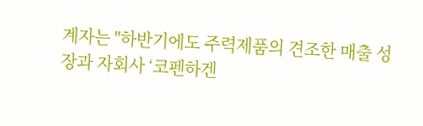계자는 "하반기에도 주력제품의 견조한 매출 성장과 자회사 ‘코펜하겐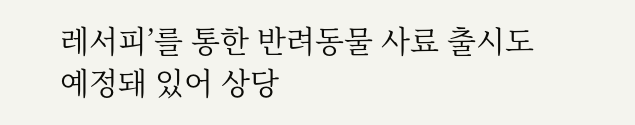레서피’를 통한 반려동물 사료 출시도 예정돼 있어 상당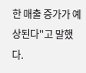한 매출 증가가 예상된다"고 말했다.